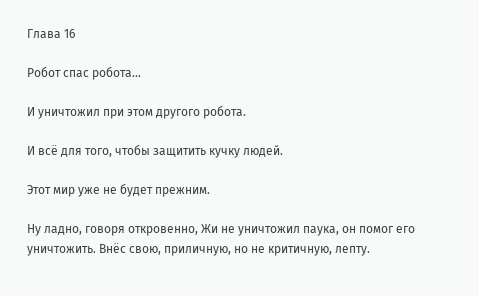Глава 16

Робот спас робота…

И уничтожил при этом другого робота.

И всё для того, чтобы защитить кучку людей.

Этот мир уже не будет прежним.

Ну ладно, говоря откровенно, Жи не уничтожил паука, он помог его уничтожить. Внёс свою, приличную, но не критичную, лепту.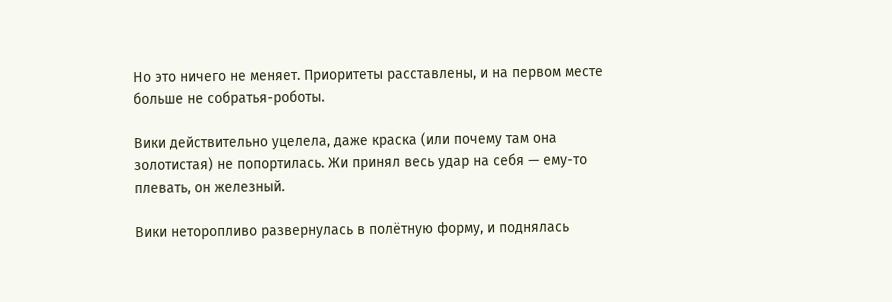Но это ничего не меняет. Приоритеты расставлены, и на первом месте больше не собратья-роботы.

Вики действительно уцелела, даже краска (или почему там она золотистая) не попортилась. Жи принял весь удар на себя — ему-то плевать, он железный.

Вики неторопливо развернулась в полётную форму, и поднялась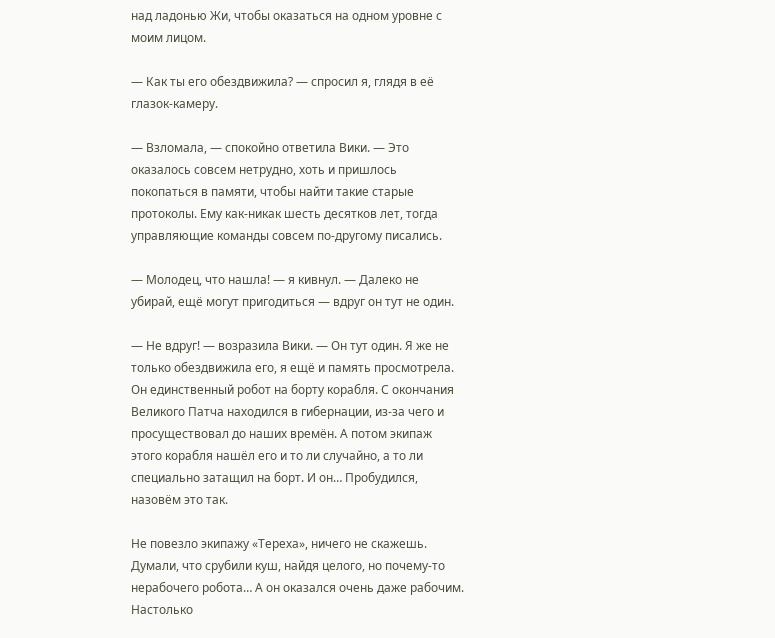над ладонью Жи, чтобы оказаться на одном уровне с моим лицом.

— Как ты его обездвижила? — спросил я, глядя в её глазок-камеру.

— Взломала, — спокойно ответила Вики. — Это оказалось совсем нетрудно, хоть и пришлось покопаться в памяти, чтобы найти такие старые протоколы. Ему как-никак шесть десятков лет, тогда управляющие команды совсем по-другому писались.

— Молодец, что нашла! — я кивнул. — Далеко не убирай, ещё могут пригодиться — вдруг он тут не один.

— Не вдруг! — возразила Вики. — Он тут один. Я же не только обездвижила его, я ещё и память просмотрела. Он единственный робот на борту корабля. С окончания Великого Патча находился в гибернации, из-за чего и просуществовал до наших времён. А потом экипаж этого корабля нашёл его и то ли случайно, а то ли специально затащил на борт. И он… Пробудился, назовём это так.

Не повезло экипажу «Тереха», ничего не скажешь. Думали, что срубили куш, найдя целого, но почему-то нерабочего робота… А он оказался очень даже рабочим. Настолько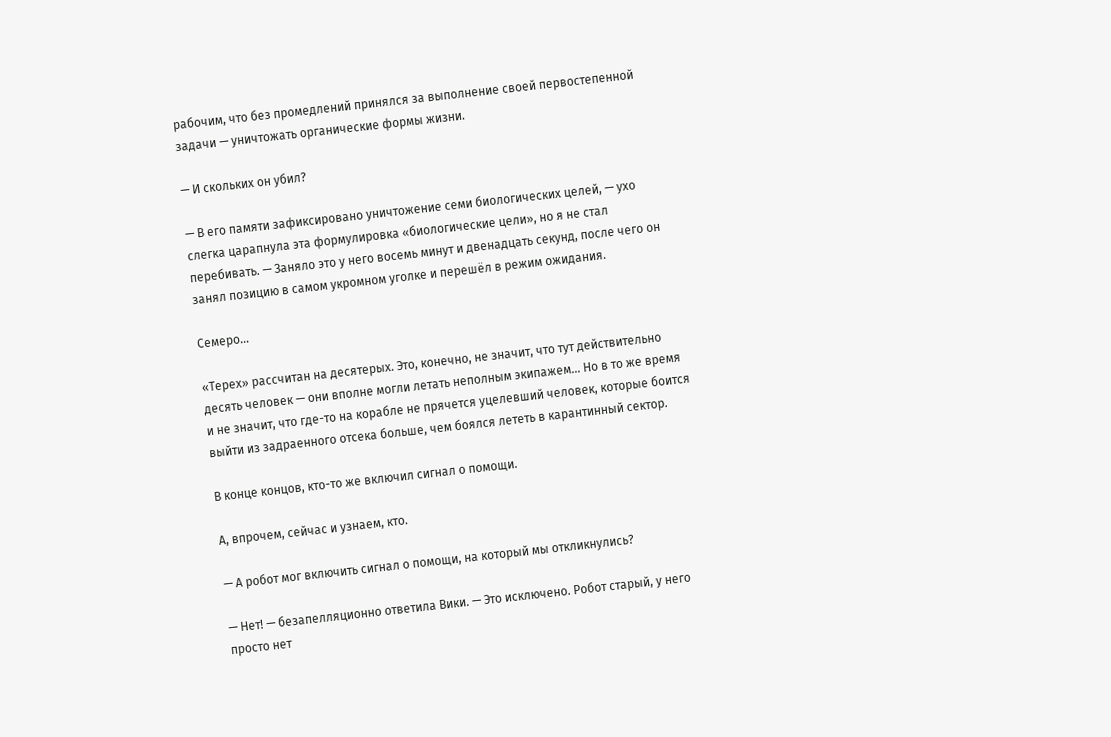рабочим, что без промедлений принялся за выполнение своей первостепенной задачи — уничтожать органические формы жизни.

— И скольких он убил?

— В его памяти зафиксировано уничтожение семи биологических целей, — ухо слегка царапнула эта формулировка «биологические цели», но я не стал перебивать. — Заняло это у него восемь минут и двенадцать секунд, после чего он занял позицию в самом укромном уголке и перешёл в режим ожидания.

Семеро…

«Терех» рассчитан на десятерых. Это, конечно, не значит, что тут действительно десять человек — они вполне могли летать неполным экипажем… Но в то же время и не значит, что где-то на корабле не прячется уцелевший человек, которые боится выйти из задраенного отсека больше, чем боялся лететь в карантинный сектор.

В конце концов, кто-то же включил сигнал о помощи.

А, впрочем, сейчас и узнаем, кто.

— А робот мог включить сигнал о помощи, на который мы откликнулись?

— Нет! — безапелляционно ответила Вики. — Это исключено. Робот старый, у него просто нет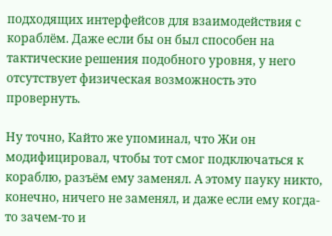подходящих интерфейсов для взаимодействия с кораблём. Даже если бы он был способен на тактические решения подобного уровня, у него отсутствует физическая возможность это провернуть.

Ну точно, Кайто же упоминал, что Жи он модифицировал, чтобы тот смог подключаться к кораблю, разъём ему заменял. А этому пауку никто, конечно, ничего не заменял, и даже если ему когда-то зачем-то и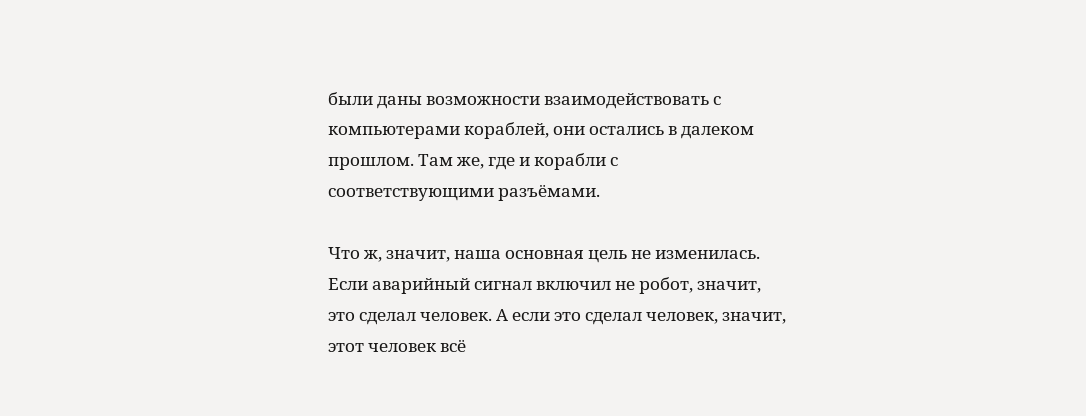были даны возможности взаимодействовать с компьютерами кораблей, они остались в далеком прошлом. Там же, где и корабли с соответствующими разъёмами.

Что ж, значит, наша основная цель не изменилась. Если аварийный сигнал включил не робот, значит, это сделал человек. А если это сделал человек, значит, этот человек всё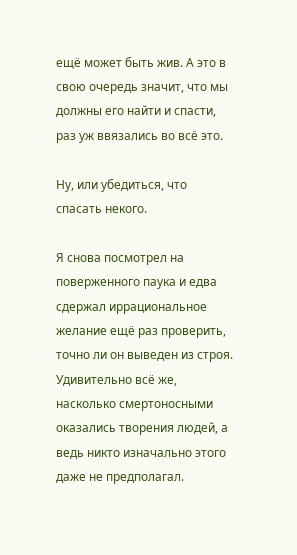ещё может быть жив. А это в свою очередь значит, что мы должны его найти и спасти, раз уж ввязались во всё это.

Ну, или убедиться, что спасать некого.

Я снова посмотрел на поверженного паука и едва сдержал иррациональное желание ещё раз проверить, точно ли он выведен из строя. Удивительно всё же, насколько смертоносными оказались творения людей, а ведь никто изначально этого даже не предполагал.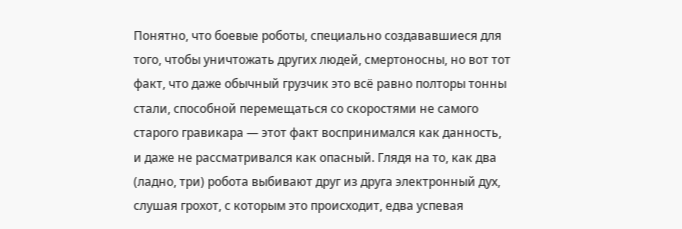Понятно, что боевые роботы, специально создававшиеся для того, чтобы уничтожать других людей, смертоносны, но вот тот факт, что даже обычный грузчик это всё равно полторы тонны стали, способной перемещаться со скоростями не самого старого гравикара — этот факт воспринимался как данность, и даже не рассматривался как опасный. Глядя на то, как два (ладно, три) робота выбивают друг из друга электронный дух, слушая грохот, с которым это происходит, едва успевая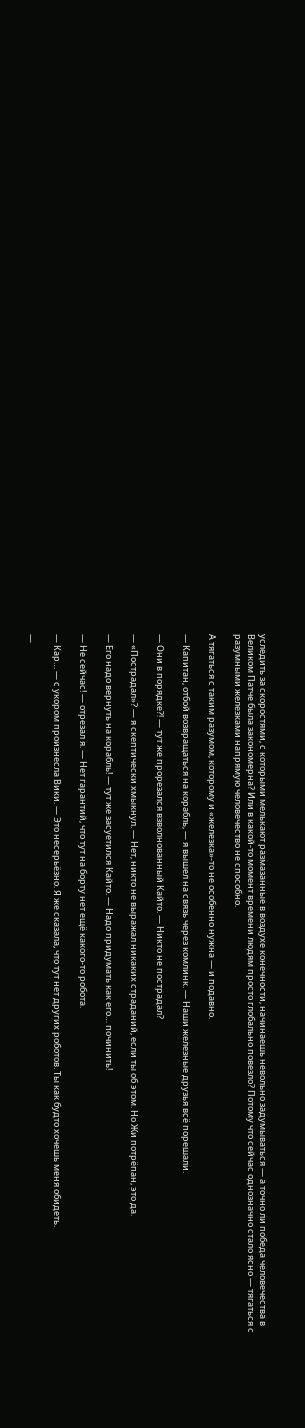уследить за скоростями, с которыми мелькают размазанные в воздухе конечности, начинаешь невольно задумываться — а точно ли победа человечества в Великом Патче была закономерна? Или в какой-то момент времени людям просто глобально повезло? Потому что сейчас однозначно стало ясно — тягаться с разумными железками напрямую человечество не способно.

А тягаться с таким разумом, которому и «железка»-то не особенно нужна — и подавно.

— Капитан, отбой возвращаться на корабль, — я вышел на связь через комлинк. — Наши железные друзья всё порешали.

— Они в порядке⁈ — тут же прорезался взволнованный Кайто. — Никто не пострадал?

— «Пострадал»? — я скептически хмыкнул. — Нет, никто не выражал никаких страданий, если ты об этом. Но Жи потрёпан, это да.

— Его надо вернуть на корабль! — тут же засуетился Кайто. — Надо придумать как его… починить!

— Не сейчас! — отрезал я. — Нет гарантий, что тут на борту нет ещё какого-то робота.

— Кар… — с укором произнесла Вики. — Это несерьёзно. Я же сказала, что тут нет других роботов. Ты как будто хочешь меня обидеть.

—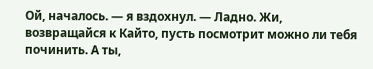Ой, началось. — я вздохнул. — Ладно. Жи, возвращайся к Кайто, пусть посмотрит можно ли тебя починить. А ты,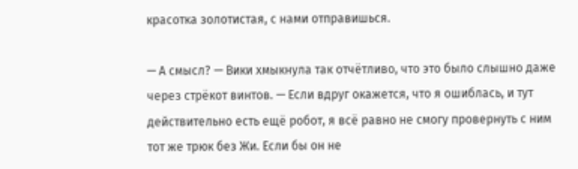красотка золотистая, с нами отправишься.

— А смысл? — Вики хмыкнула так отчётливо, что это было слышно даже через стрёкот винтов. — Если вдруг окажется, что я ошиблась, и тут действительно есть ещё робот, я всё равно не смогу провернуть с ним тот же трюк без Жи. Если бы он не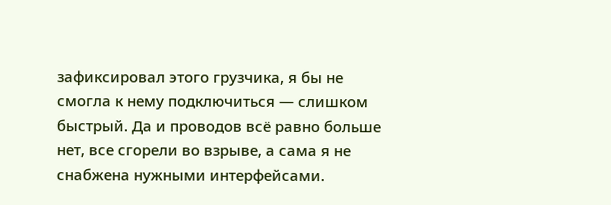зафиксировал этого грузчика, я бы не смогла к нему подключиться — слишком быстрый. Да и проводов всё равно больше нет, все сгорели во взрыве, а сама я не снабжена нужными интерфейсами.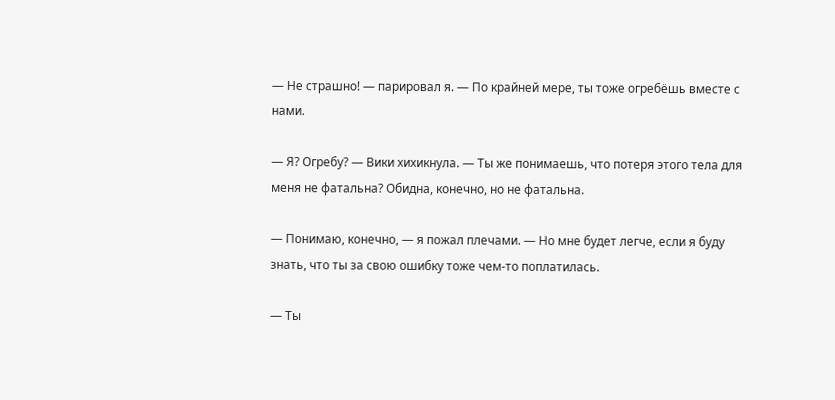— Не страшно! — парировал я. — По крайней мере, ты тоже огребёшь вместе с нами.

— Я? Огребу? — Вики хихикнула. — Ты же понимаешь, что потеря этого тела для меня не фатальна? Обидна, конечно, но не фатальна.

— Понимаю, конечно, — я пожал плечами. — Но мне будет легче, если я буду знать, что ты за свою ошибку тоже чем-то поплатилась.

— Ты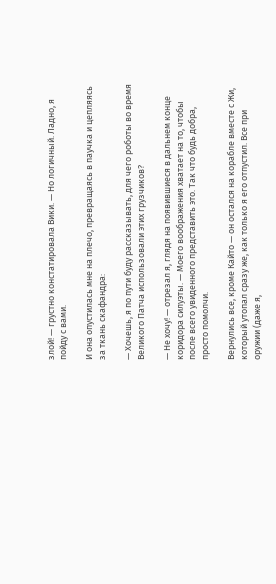злой! — грустно констатировала Вики. — Но логичный. Ладно, я пойду с вами.

И она опустилась мне на плечо, превращаясь в паучка и цепляясь за ткань скафандра:

— Хочешь, я по пути буду рассказывать, для чего роботы во время Великого Патча использовали этих грузчиков?

— Не хочу! — отрезал я, глядя на появившиеся в дальнем конце коридора силуэты. — Моего воображения хватает на то, чтобы после всего увиденного представить это. Так что будь добра, просто помолчи.

Вернулись все, кроме Кайто — он остался на корабле вместе с Жи, который утопал сразу же, как только я его отпустил. Все при оружии (даже я,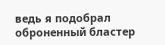ведь я подобрал оброненный бластер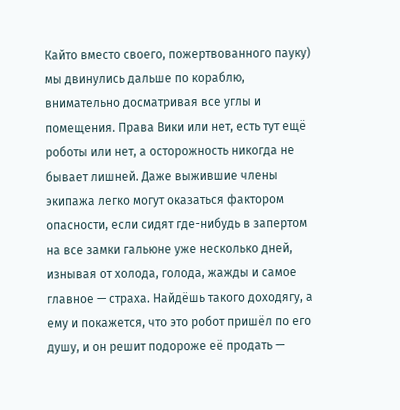Кайто вместо своего, пожертвованного пауку) мы двинулись дальше по кораблю, внимательно досматривая все углы и помещения. Права Вики или нет, есть тут ещё роботы или нет, а осторожность никогда не бывает лишней. Даже выжившие члены экипажа легко могут оказаться фактором опасности, если сидят где-нибудь в запертом на все замки гальюне уже несколько дней, изнывая от холода, голода, жажды и самое главное — страха. Найдёшь такого доходягу, а ему и покажется, что это робот пришёл по его душу, и он решит подороже её продать —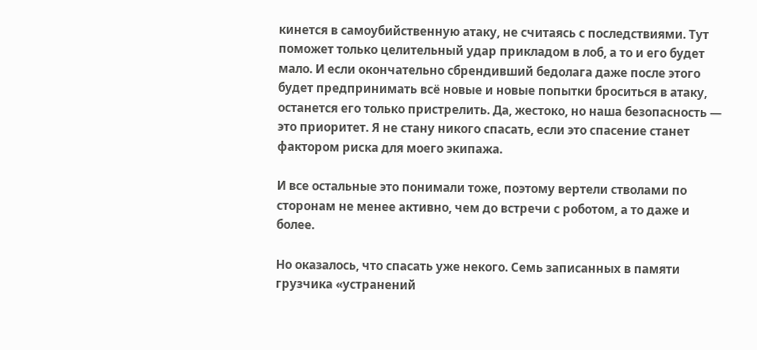кинется в самоубийственную атаку, не считаясь с последствиями. Тут поможет только целительный удар прикладом в лоб, а то и его будет мало. И если окончательно сбрендивший бедолага даже после этого будет предпринимать всё новые и новые попытки броситься в атаку, останется его только пристрелить. Да, жестоко, но наша безопасность — это приоритет. Я не стану никого спасать, если это спасение станет фактором риска для моего экипажа.

И все остальные это понимали тоже, поэтому вертели стволами по сторонам не менее активно, чем до встречи с роботом, а то даже и более.

Но оказалось, что спасать уже некого. Семь записанных в памяти грузчика «устранений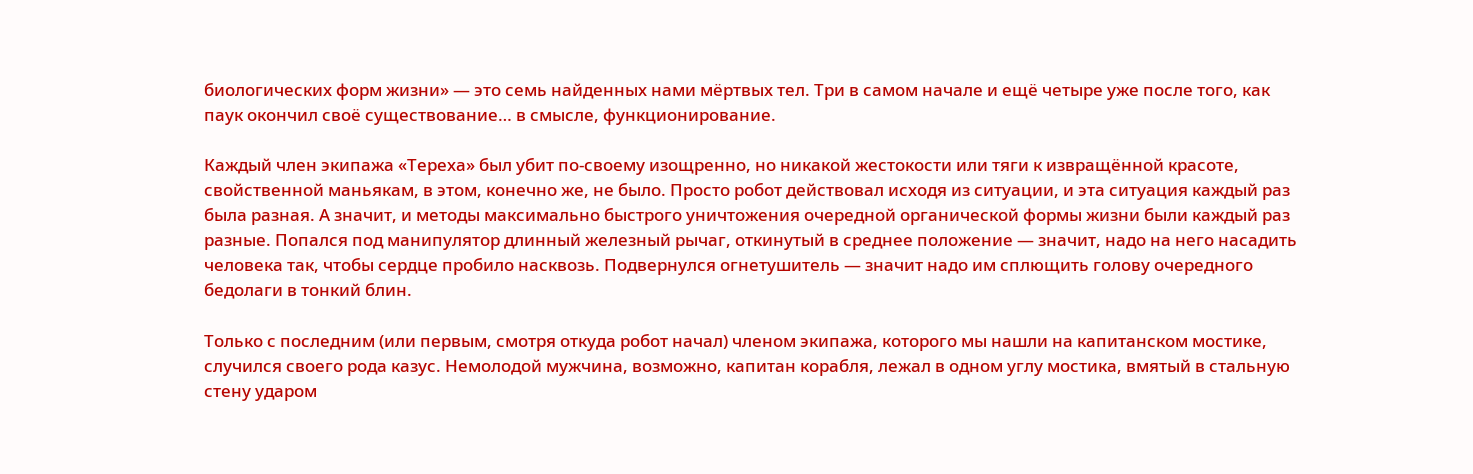биологических форм жизни» — это семь найденных нами мёртвых тел. Три в самом начале и ещё четыре уже после того, как паук окончил своё существование… в смысле, функционирование.

Каждый член экипажа «Тереха» был убит по-своему изощренно, но никакой жестокости или тяги к извращённой красоте, свойственной маньякам, в этом, конечно же, не было. Просто робот действовал исходя из ситуации, и эта ситуация каждый раз была разная. А значит, и методы максимально быстрого уничтожения очередной органической формы жизни были каждый раз разные. Попался под манипулятор длинный железный рычаг, откинутый в среднее положение — значит, надо на него насадить человека так, чтобы сердце пробило насквозь. Подвернулся огнетушитель — значит надо им сплющить голову очередного бедолаги в тонкий блин.

Только с последним (или первым, смотря откуда робот начал) членом экипажа, которого мы нашли на капитанском мостике, случился своего рода казус. Немолодой мужчина, возможно, капитан корабля, лежал в одном углу мостика, вмятый в стальную стену ударом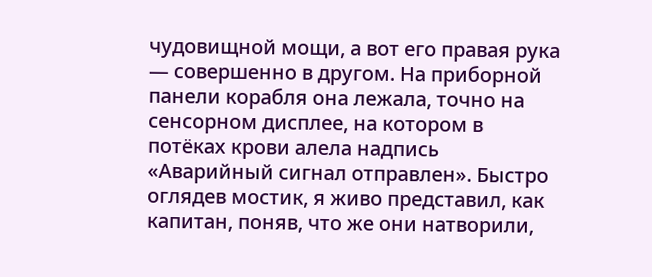чудовищной мощи, а вот его правая рука — совершенно в другом. На приборной панели корабля она лежала, точно на сенсорном дисплее, на котором в потёках крови алела надпись «Аварийный сигнал отправлен». Быстро оглядев мостик, я живо представил, как капитан, поняв, что же они натворили,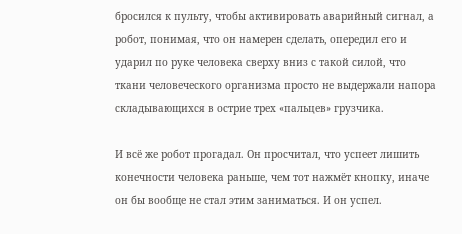бросился к пульту, чтобы активировать аварийный сигнал, а робот, понимая, что он намерен сделать, опередил его и ударил по руке человека сверху вниз с такой силой, что ткани человеческого организма просто не выдержали напора складывающихся в острие трех «пальцев» грузчика.

И всё же робот прогадал. Он просчитал, что успеет лишить конечности человека раньше, чем тот нажмёт кнопку, иначе он бы вообще не стал этим заниматься. И он успел.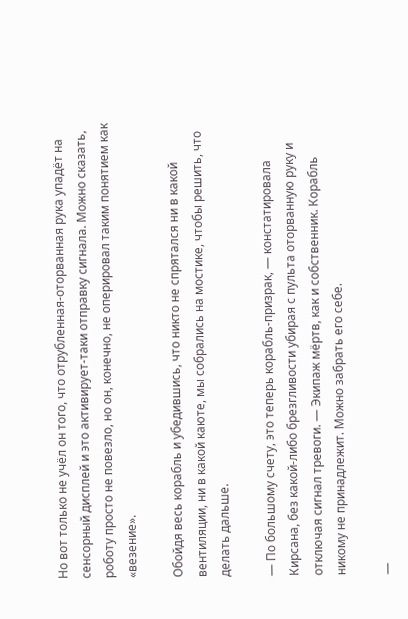Но вот только не учёл он того, что отрубленная-оторванная рука упадёт на сенсорный дисплей и это активирует-таки отправку сигнала. Можно сказать, роботу просто не повезло, но он, конечно, не оперировал таким понятием как «везение».

Обойдя весь корабль и убедившись, что никто не спрятался ни в какой вентиляции, ни в какой каюте, мы собрались на мостике, чтобы решить, что делать дальше.

— По большому счету, это теперь корабль-призрак, — констатировала Кирсана, без какой-либо брезгливости убирая с пульта оторванную руку и отключая сигнал тревоги. — Экипаж мёртв, как и собственник. Корабль никому не принадлежит. Можно забрать его себе.

—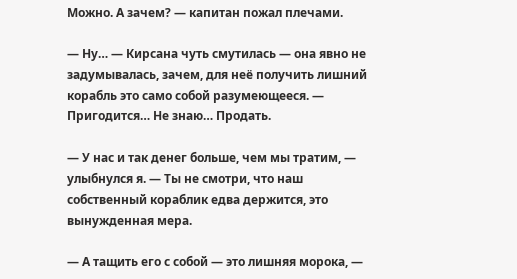Можно. А зачем? — капитан пожал плечами.

— Ну… — Кирсана чуть смутилась — она явно не задумывалась, зачем, для неё получить лишний корабль это само собой разумеющееся. — Пригодится… Не знаю… Продать.

— У нас и так денег больше, чем мы тратим, — улыбнулся я. — Ты не смотри, что наш собственный кораблик едва держится, это вынужденная мера.

— А тащить его с собой — это лишняя морока, —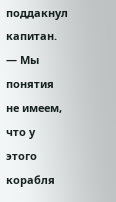поддакнул капитан. — Мы понятия не имеем, что у этого корабля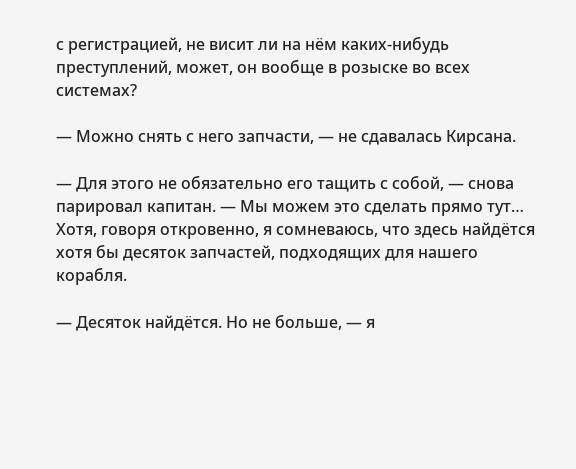с регистрацией, не висит ли на нём каких-нибудь преступлений, может, он вообще в розыске во всех системах?

— Можно снять с него запчасти, — не сдавалась Кирсана.

— Для этого не обязательно его тащить с собой, — снова парировал капитан. — Мы можем это сделать прямо тут… Хотя, говоря откровенно, я сомневаюсь, что здесь найдётся хотя бы десяток запчастей, подходящих для нашего корабля.

— Десяток найдётся. Но не больше, — я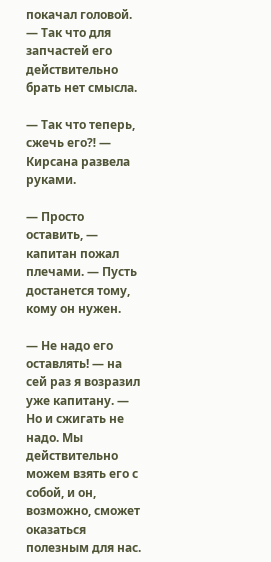покачал головой. — Так что для запчастей его действительно брать нет смысла.

— Так что теперь, сжечь его⁈ — Кирсана развела руками.

— Просто оставить, — капитан пожал плечами. — Пусть достанется тому, кому он нужен.

— Не надо его оставлять! — на сей раз я возразил уже капитану. — Но и сжигать не надо. Мы действительно можем взять его с собой, и он, возможно, сможет оказаться полезным для нас.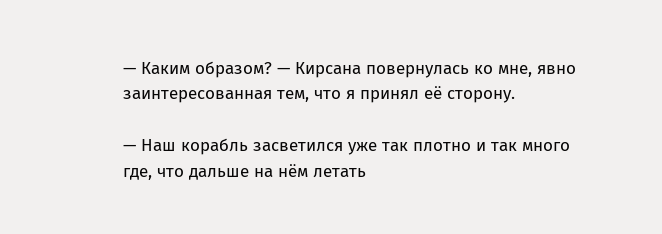— Каким образом? — Кирсана повернулась ко мне, явно заинтересованная тем, что я принял её сторону.

— Наш корабль засветился уже так плотно и так много где, что дальше на нём летать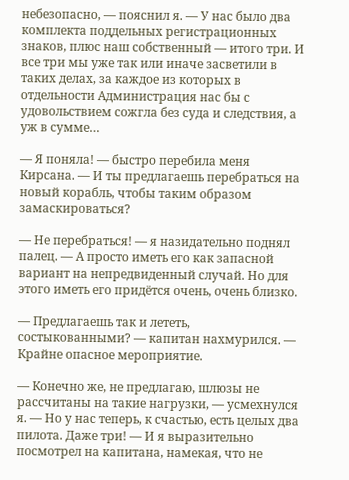небезопасно, — пояснил я. — У нас было два комплекта поддельных регистрационных знаков, плюс наш собственный — итого три. И все три мы уже так или иначе засветили в таких делах, за каждое из которых в отдельности Администрация нас бы с удовольствием сожгла без суда и следствия, а уж в сумме…

— Я поняла! — быстро перебила меня Кирсана. — И ты предлагаешь перебраться на новый корабль, чтобы таким образом замаскироваться?

— Не перебраться! — я назидательно поднял палец. — А просто иметь его как запасной вариант на непредвиденный случай. Но для этого иметь его придётся очень, очень близко.

— Предлагаешь так и лететь, состыкованными? — капитан нахмурился. — Крайне опасное мероприятие.

— Конечно же, не предлагаю, шлюзы не рассчитаны на такие нагрузки, — усмехнулся я. — Но у нас теперь, к счастью, есть целых два пилота. Даже три! — И я выразительно посмотрел на капитана, намекая, что не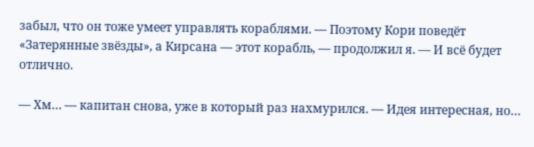забыл, что он тоже умеет управлять кораблями. — Поэтому Кори поведёт «Затерянные звёзды», а Кирсана — этот корабль, — продолжил я. — И всё будет отлично.

— Хм… — капитан снова, уже в который раз нахмурился. — Идея интересная, но…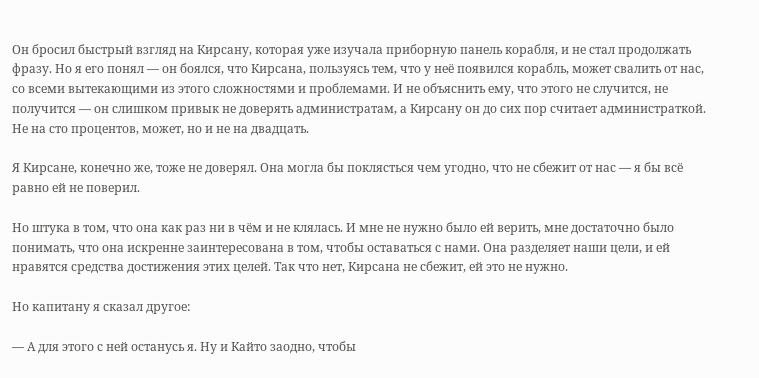Он бросил быстрый взгляд на Кирсану, которая уже изучала приборную панель корабля, и не стал продолжать фразу. Но я его понял — он боялся, что Кирсана, пользуясь тем, что у неё появился корабль, может свалить от нас, со всеми вытекающими из этого сложностями и проблемами. И не объяснить ему, что этого не случится, не получится — он слишком привык не доверять администратам, а Кирсану он до сих пор считает администраткой. Не на сто процентов, может, но и не на двадцать.

Я Кирсане, конечно же, тоже не доверял. Она могла бы поклясться чем угодно, что не сбежит от нас — я бы всё равно ей не поверил.

Но штука в том, что она как раз ни в чём и не клялась. И мне не нужно было ей верить, мне достаточно было понимать, что она искренне заинтересована в том, чтобы оставаться с нами. Она разделяет наши цели, и ей нравятся средства достижения этих целей. Так что нет, Кирсана не сбежит, ей это не нужно.

Но капитану я сказал другое:

— А для этого с ней останусь я. Ну и Кайто заодно, чтобы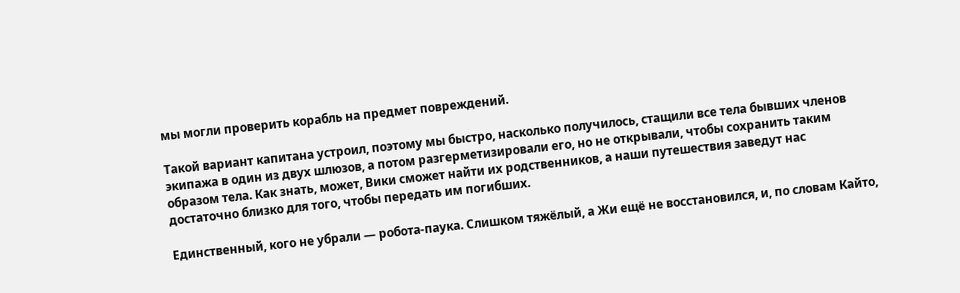мы могли проверить корабль на предмет повреждений.

Такой вариант капитана устроил, поэтому мы быстро, насколько получилось, стащили все тела бывших членов экипажа в один из двух шлюзов, а потом разгерметизировали его, но не открывали, чтобы сохранить таким образом тела. Как знать, может, Вики сможет найти их родственников, а наши путешествия заведут нас достаточно близко для того, чтобы передать им погибших.

Единственный, кого не убрали — робота-паука. Слишком тяжёлый, а Жи ещё не восстановился, и, по словам Кайто,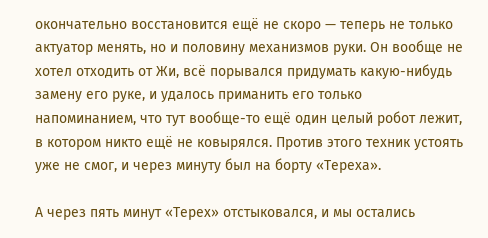окончательно восстановится ещё не скоро — теперь не только актуатор менять, но и половину механизмов руки. Он вообще не хотел отходить от Жи, всё порывался придумать какую-нибудь замену его руке, и удалось приманить его только напоминанием, что тут вообще-то ещё один целый робот лежит, в котором никто ещё не ковырялся. Против этого техник устоять уже не смог, и через минуту был на борту «Тереха».

А через пять минут «Терех» отстыковался, и мы остались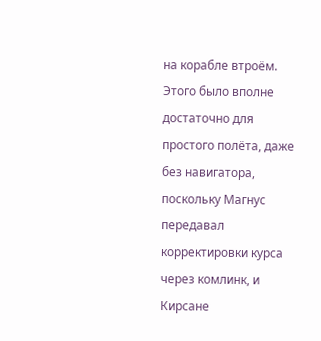на корабле втроём. Этого было вполне достаточно для простого полёта, даже без навигатора, поскольку Магнус передавал корректировки курса через комлинк, и Кирсане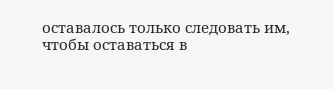оставалось только следовать им, чтобы оставаться в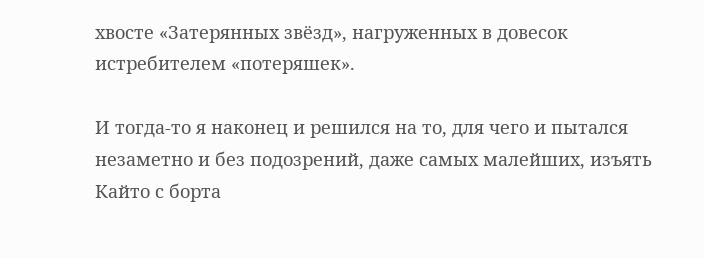хвосте «Затерянных звёзд», нагруженных в довесок истребителем «потеряшек».

И тогда-то я наконец и решился на то, для чего и пытался незаметно и без подозрений, даже самых малейших, изъять Кайто с борта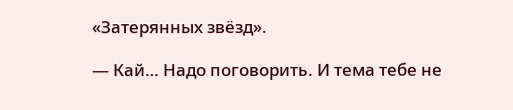«Затерянных звёзд».

— Кай… Надо поговорить. И тема тебе не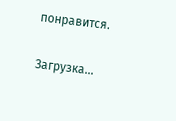понравится.

Загрузка...